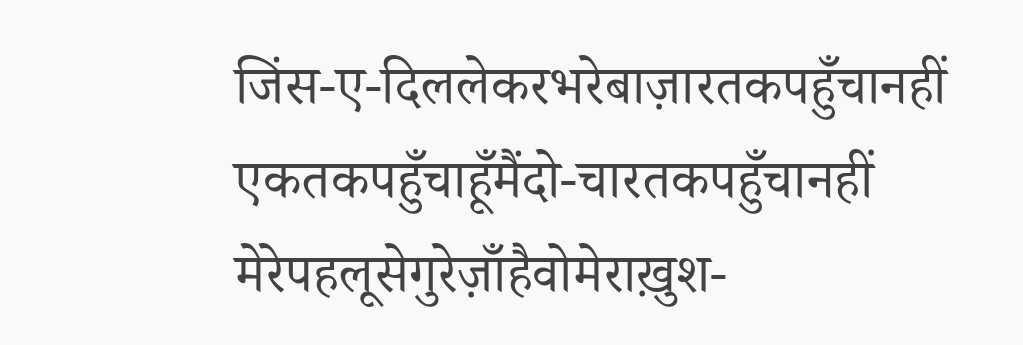जिंस-ए-दिललेकरभरेबाज़ारतकपहुँचानहीं
एकतकपहुँचाहूँमैंदो-चारतकपहुँचानहीं
मेरेपहलूसेगुरेज़ाँहैवोमेराख़ुश-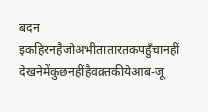बदन
इकहिरनहैजोअभीतातारतकपहुँचानहीं
देखनेमेंकुछनहींहैवक़्तकीयेआब-जू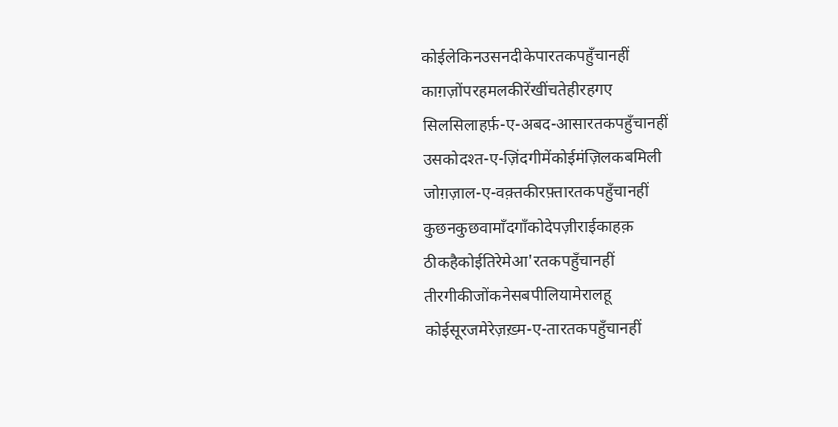कोईलेकिनउसनदीकेपारतकपहुँचानहीं
काग़ज़ोंपरहमलकीरेंखींचतेहीरहगए
सिलसिलाहर्फ़-ए-अबद-आसारतकपहुँचानहीं
उसकोदश्त-ए-ज़िंदगीमेंकोईमंज़िलकबमिली
जोग़ज़ाल-ए-वक़्तकीरफ़्तारतकपहुँचानहीं
कुछनकुछवामाँदगाँकोदेपज़ीराईकाहक़
ठीकहैकोईतिरेमेआ'रतकपहुँचानहीं
तीरगीकीजोंकनेसबपीलियामेरालहू
कोईसूरजमेरेज़ख़्म-ए-तारतकपहुँचानहीं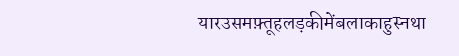यारउसमफ़्तूहलड़कीमेंबलाकाहुस्नथा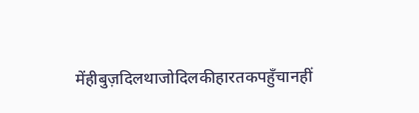मेंहीबुज़दिलथाजोदिलकीहारतकपहुँचानहीं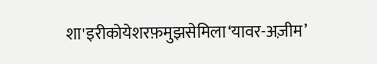शा'इरीकोयेशरफ़मुझसेमिला‘यावर-अज़ीम’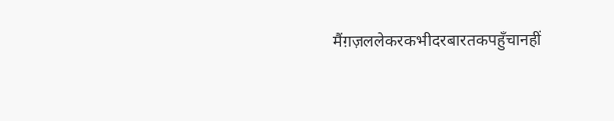मैंग़ज़ललेकरकभीदरबारतकपहुँचानहीं